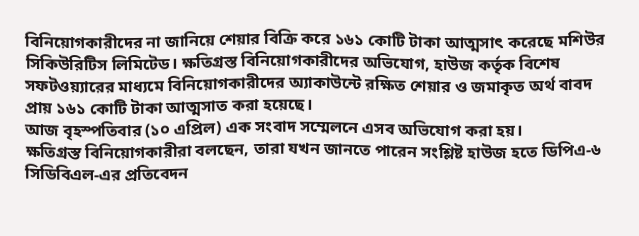বিনিয়োগকারীদের না জানিয়ে শেয়ার বিক্রি করে ১৬১ কোটি টাকা আত্মসাৎ করেছে মশিউর সিকিউরিটিস লিমিটেড। ক্ষতিগ্রস্ত বিনিয়োগকারীদের অভিযোগ, হাউজ কর্তৃক বিশেষ সফটওয়্যারের মাধ্যমে বিনিয়োগকারীদের অ্যাকাউন্টে রক্ষিত শেয়ার ও জমাকৃত অর্থ বাবদ প্রায় ১৬১ কোটি টাকা আত্মসাত করা হয়েছে।
আজ বৃহস্পতিবার (১০ এপ্রিল) এক সংবাদ সম্মেলনে এসব অভিযোগ করা হয়।
ক্ষতিগ্রস্ত বিনিয়োগকারীরা বলছেন, তারা যখন জানতে পারেন সংশ্লিষ্ট হাউজ হতে ডিপিএ-৬ সিডিবিএল-এর প্রতিবেদন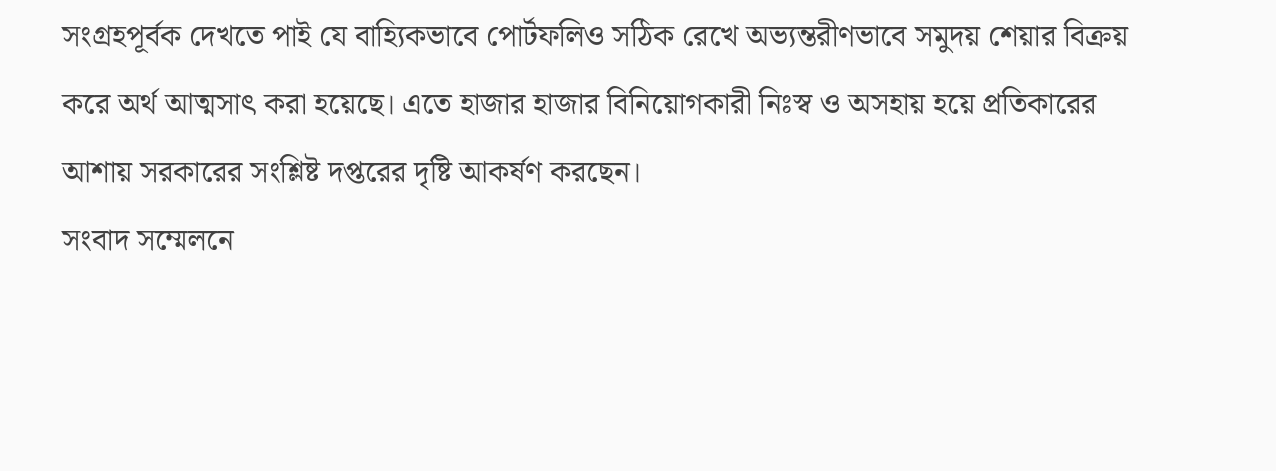সংগ্রহপূর্বক দেখতে পাই যে বাহ্যিকভাবে পোর্টফলিও সঠিক রেখে অভ্যন্তরীণভাবে সমুদয় শেয়ার বিক্রয় করে অর্থ আত্মসাৎ করা হয়েছে। এতে হাজার হাজার বিনিয়োগকারী নিঃস্ব ও অসহায় হয়ে প্রতিকারের আশায় সরকারের সংশ্লিষ্ট দপ্তরের দৃষ্টি আকর্ষণ করছেন।
সংবাদ সম্মেলনে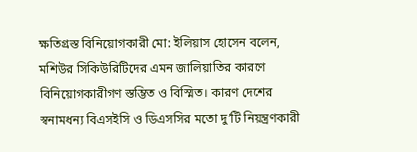ক্ষতিগ্রস্ত বিনিয়োগকারী মো: ইলিয়াস হোসেন বলেন, মশিউর সিকিউরিটিদের এমন জালিয়াতির কারণে বিনিয়োগকারীগণ স্তম্ভিত ও বিস্মিত। কারণ দেশের স্বনামধন্য বিএসইসি ও ডিএসসির মতো দু’টি নিয়ন্ত্রণকারী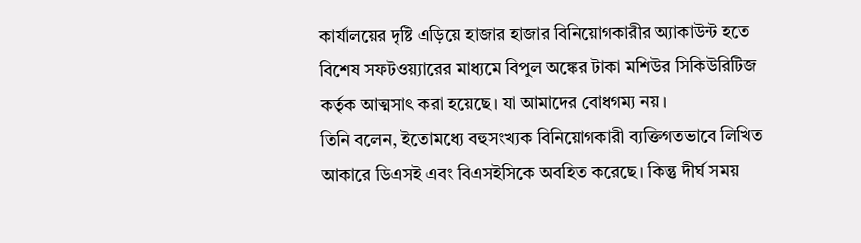কার্যালয়ের দৃষ্টি এড়িয়ে হাজার হাজার বিনিয়োগকারীর অ্যাকাউন্ট হতে বিশেষ সফটওয়্যারের মাধ্যমে বিপুল অঙ্কের টাকা মশিউর সিকিউরিটিজ কর্তৃক আত্মসাৎ করা হয়েছে। যা আমাদের বোধগম্য নয়।
তিনি বলেন, ইতোমধ্যে বহুসংখ্যক বিনিয়োগকারী ব্যক্তিগতভাবে লিখিত আকারে ডিএসই এবং বিএসইসিকে অবহিত করেছে। কিন্তু দীর্ঘ সময়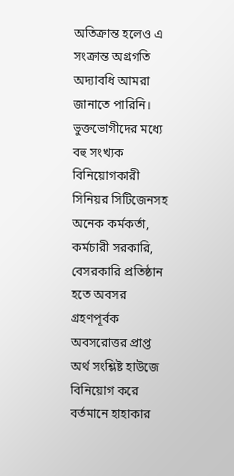অতিক্রান্ত হলেও এ সংক্রান্ত অগ্রগতি অদ্যাবধি আমরা জানাতে পারিনি। ভুক্তভোগীদের মধ্যে বহু সংখ্যক বিনিয়োগকারী সিনিয়র সিটিজেনসহ অনেক কর্মকর্তা, কর্মচারী সরকারি, বেসরকারি প্রতিষ্ঠান হতে অবসর গ্রহণপূর্বক অবসরোত্তর প্রাপ্ত অর্থ সংশ্লিষ্ট হাউজে বিনিয়োগ করে বর্তমানে হাহাকার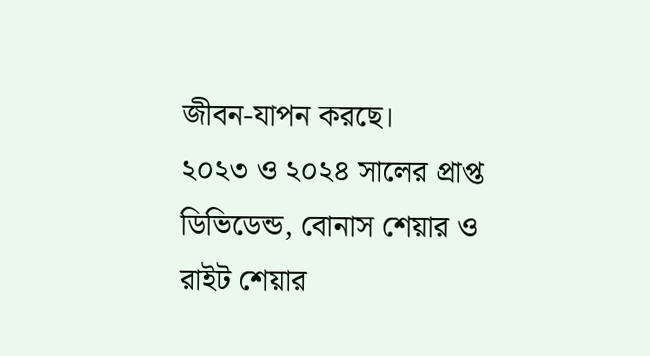জীবন-যাপন করছে।
২০২৩ ও ২০২৪ সালের প্রাপ্ত ডিভিডেন্ড, বোনাস শেয়ার ও রাইট শেয়ার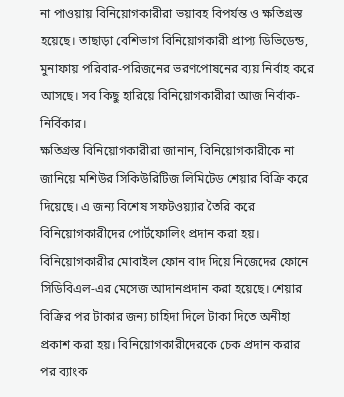না পাওয়ায় বিনিয়োগকারীরা ভয়াবহ বিপর্যন্ত ও ক্ষতিগ্রস্ত হয়েছে। তাছাড়া বেশিভাগ বিনিয়োগকারী প্রাপ্য ডিভিডেন্ড, মুনাফায় পরিবার-পরিজনের ভরণপোষনের ব্যয় নির্বাহ করে আসছে। সব কিছু হারিয়ে বিনিয়োগকারীরা আজ নির্বাক-নির্বিকার।
ক্ষতিগ্রস্ত বিনিয়োগকারীরা জানান, বিনিয়োগকারীকে না জানিয়ে মশিউর সিকিউরিটিজ লিমিটেড শেয়ার বিক্রি করে দিয়েছে। এ জন্য বিশেষ সফটওয়্যার তৈরি করে বিনিয়োগকারীদের পোর্টফোলিং প্রদান করা হয়।
বিনিয়োগকারীর মোবাইল ফোন বাদ দিয়ে নিজেদের ফোনে সিডিবিএল-এর মেসেজ আদানপ্রদান করা হয়েছে। শেয়ার বিক্রির পর টাকার জন্য চাহিদা দিলে টাকা দিতে অনীহা প্রকাশ করা হয়। বিনিয়োগকারীদেরকে চেক প্রদান করার পর ব্যাংক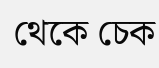থেকে চেক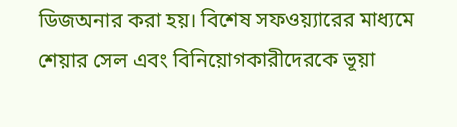ডিজঅনার করা হয়। বিশেষ সফওয়্যারের মাধ্যমে শেয়ার সেল এবং বিনিয়োগকারীদেরকে ভূয়া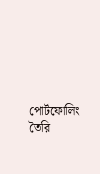পোর্টফোলিং তৈরি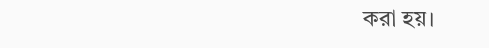করা হয়।